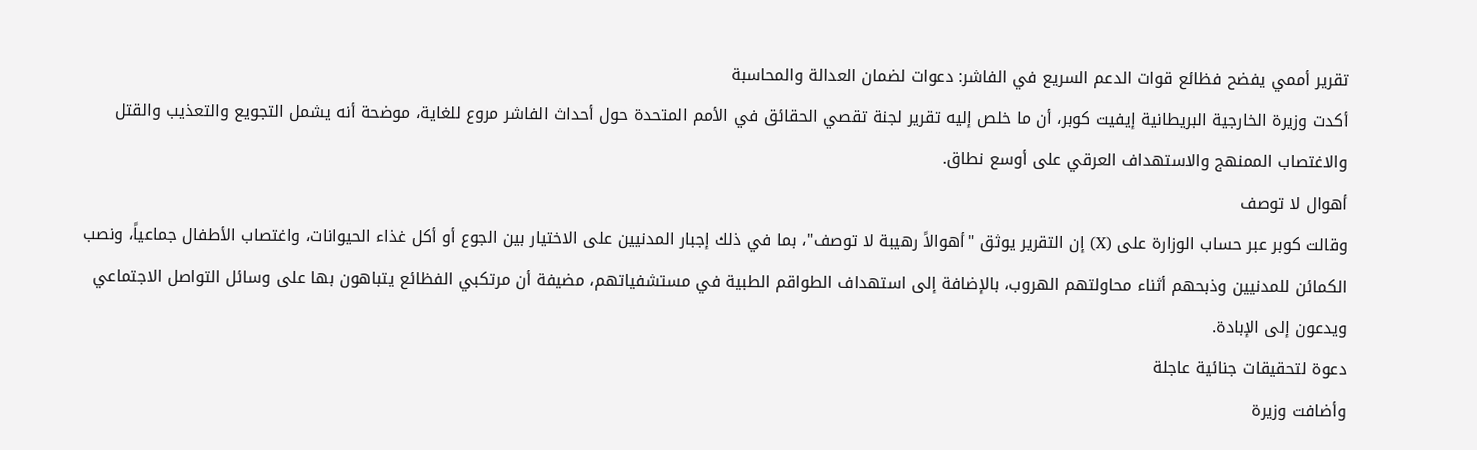تقرير أممي يفضح فظائع قوات الدعم السريع في الفاشر: دعوات لضمان العدالة والمحاسبة
أكدت وزيرة الخارجية البريطانية إيفيت كوبر، أن ما خلص إليه تقرير لجنة تقصي الحقائق في الأمم المتحدة حول أحداث الفاشر مروع للغاية، موضحة أنه يشمل التجويع والتعذيب والقتل والاغتصاب الممنهج والاستهداف العرقي على أوسع نطاق.
أهوال لا توصف
وقالت كوبر عبر حساب الوزارة على (X) إن التقرير يوثق "أهوالاً رهيبة لا توصف"، بما في ذلك إجبار المدنيين على الاختيار بين الجوع أو أكل غذاء الحيوانات، واغتصاب الأطفال جماعياً، ونصب الكمائن للمدنيين وذبحهم أثناء محاولتهم الهروب، بالإضافة إلى استهداف الطواقم الطبية في مستشفياتهم، مضيفة أن مرتكبي الفظائع يتباهون بها على وسائل التواصل الاجتماعي ويدعون إلى الإبادة.
دعوة لتحقيقات جنائية عاجلة
وأضافت وزيرة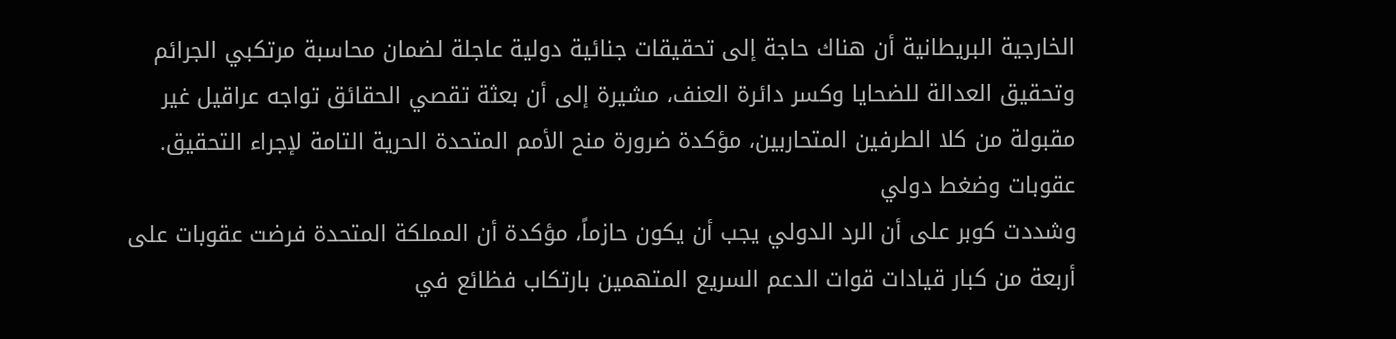الخارجية البريطانية أن هناك حاجة إلى تحقيقات جنائية دولية عاجلة لضمان محاسبة مرتكبي الجرائم وتحقيق العدالة للضحايا وكسر دائرة العنف، مشيرة إلى أن بعثة تقصي الحقائق تواجه عراقيل غير مقبولة من كلا الطرفين المتحاربين، مؤكدة ضرورة منح الأمم المتحدة الحرية التامة لإجراء التحقيق.
عقوبات وضغط دولي
وشددت كوبر على أن الرد الدولي يجب أن يكون حازماً، مؤكدة أن المملكة المتحدة فرضت عقوبات على أربعة من كبار قيادات قوات الدعم السريع المتهمين بارتكاب فظائع في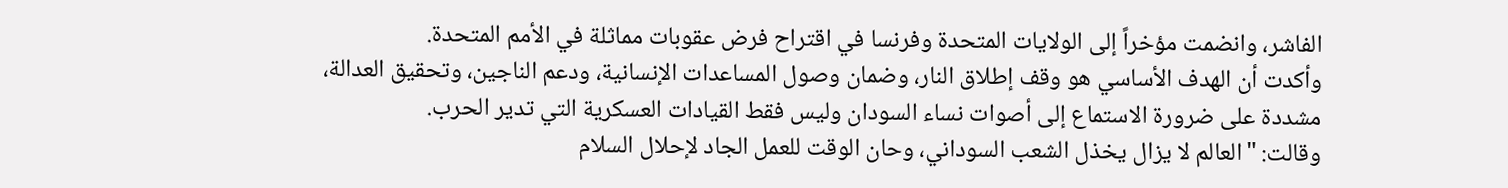الفاشر، وانضمت مؤخراً إلى الولايات المتحدة وفرنسا في اقتراح فرض عقوبات مماثلة في الأمم المتحدة.
وأكدت أن الهدف الأساسي هو وقف إطلاق النار، وضمان وصول المساعدات الإنسانية، ودعم الناجين، وتحقيق العدالة، مشددة على ضرورة الاستماع إلى أصوات نساء السودان وليس فقط القيادات العسكرية التي تدير الحرب.
وقالت: "العالم لا يزال يخذل الشعب السوداني، وحان الوقت للعمل الجاد لإحلال السلام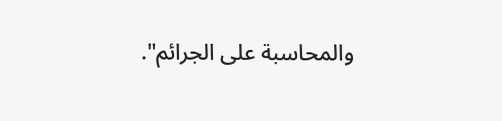والمحاسبة على الجرائم".